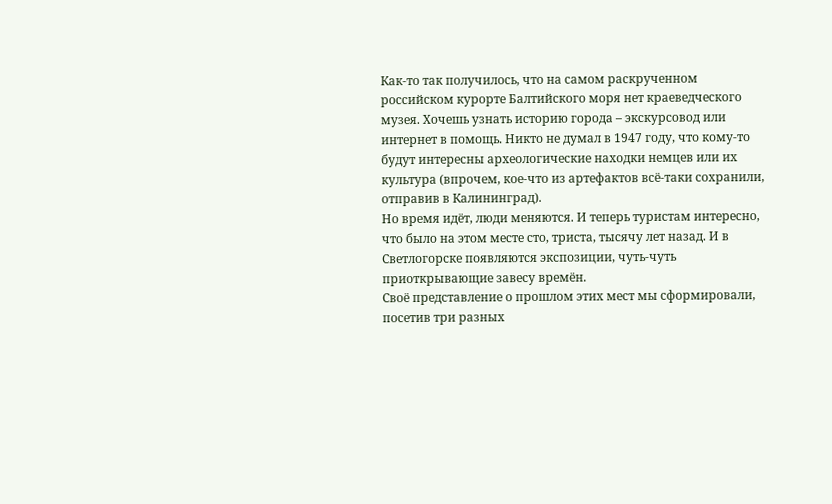Как-то так получилось, что на самом раскрученном российском курорте Балтийского моря нет краеведческого музея. Хочешь узнать историю города – экскурсовод или интернет в помощь. Никто не думал в 1947 году, что кому-то будут интересны археологические находки немцев или их культура (впрочем, кое-что из артефактов всё-таки сохранили, отправив в Калининград).
Но время идёт, люди меняются. И теперь туристам интересно, что было на этом месте сто, триста, тысячу лет назад. И в Светлогорске появляются экспозиции, чуть-чуть приоткрывающие завесу времён.
Своё представление о прошлом этих мест мы сформировали, посетив три разных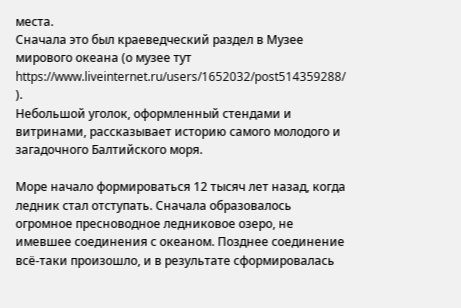места.
Сначала это был краеведческий раздел в Музее мирового океана (о музее тут https://www.liveinternet.ru/users/1652032/post514359288/ ).
Небольшой уголок, оформленный стендами и витринами, рассказывает историю самого молодого и загадочного Балтийского моря.

Море начало формироваться 12 тысяч лет назад, когда ледник стал отступать. Сначала образовалось огромное пресноводное ледниковое озеро, не имевшее соединения с океаном. Позднее соединение всё-таки произошло, и в результате сформировалась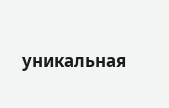уникальная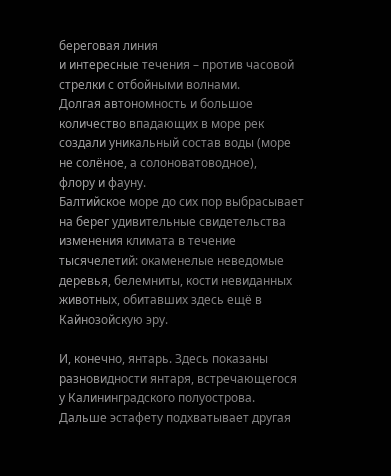береговая линия
и интересные течения – против часовой стрелки с отбойными волнами.
Долгая автономность и большое количество впадающих в море рек создали уникальный состав воды (море не солёное, а солоноватоводное),
флору и фауну.
Балтийское море до сих пор выбрасывает на берег удивительные свидетельства изменения климата в течение тысячелетий: окаменелые неведомые деревья, белемниты, кости невиданных животных, обитавших здесь ещё в Кайнозойскую эру.

И, конечно, янтарь. Здесь показаны разновидности янтаря, встречающегося у Калининградского полуострова.
Дальше эстафету подхватывает другая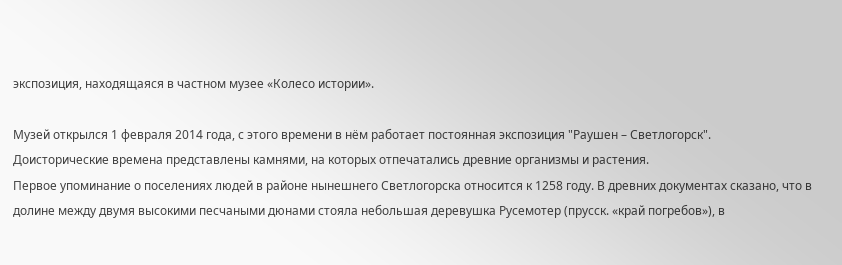экспозиция, находящаяся в частном музее «Колесо истории».

Музей открылся 1 февраля 2014 года, с этого времени в нём работает постоянная экспозиция "Раушен – Светлогорск".
Доисторические времена представлены камнями, на которых отпечатались древние организмы и растения.
Первое упоминание о поселениях людей в районе нынешнего Светлогорска относится к 1258 году. В древних документах сказано, что в долине между двумя высокими песчаными дюнами стояла небольшая деревушка Русемотер (прусск. «край погребов»), в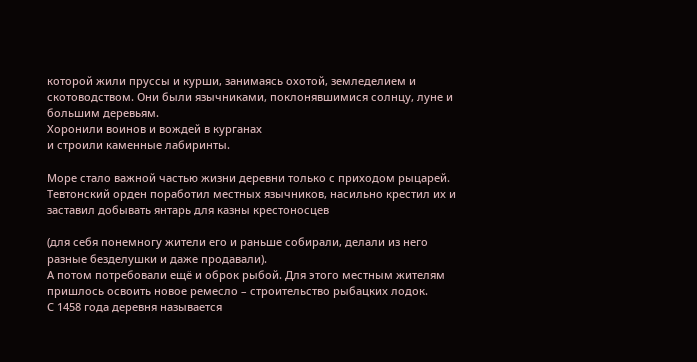которой жили пруссы и курши, занимаясь охотой, земледелием и скотоводством. Они были язычниками, поклонявшимися солнцу, луне и большим деревьям.
Хоронили воинов и вождей в курганах
и строили каменные лабиринты.

Море стало важной частью жизни деревни только с приходом рыцарей. Тевтонский орден поработил местных язычников, насильно крестил их и заставил добывать янтарь для казны крестоносцев

(для себя понемногу жители его и раньше собирали, делали из него разные безделушки и даже продавали).
А потом потребовали ещё и оброк рыбой. Для этого местным жителям пришлось освоить новое ремесло – строительство рыбацких лодок.
С 1458 года деревня называется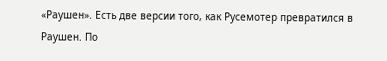«Раушен». Есть две версии того, как Русемотер превратился в Раушен. По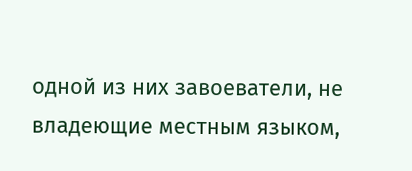одной из них завоеватели, не владеющие местным языком,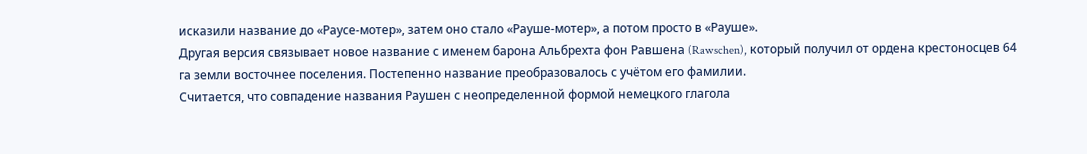исказили название до «Раусе-мотер», затем оно стало «Рауше-мотер», а потом просто в «Рауше».
Другая версия связывает новое название с именем барона Альбрехта фон Равшена (Rawschen), который получил от ордена крестоносцев 64 га земли восточнее поселения. Постепенно название преобразовалось с учётом его фамилии.
Считается, что совпадение названия Раушен с неопределенной формой немецкого глагола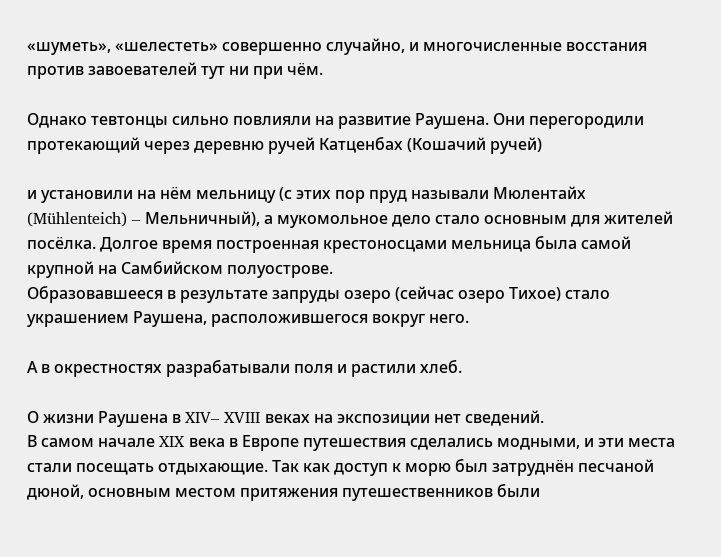«шуметь», «шелестеть» совершенно случайно, и многочисленные восстания против завоевателей тут ни при чём.

Однако тевтонцы сильно повлияли на развитие Раушена. Они перегородили протекающий через деревню ручей Катценбах (Кошачий ручей)

и установили на нём мельницу (с этих пор пруд называли Мюлентайх (Mühlenteich) – Мельничный), а мукомольное дело стало основным для жителей посёлка. Долгое время построенная крестоносцами мельница была самой крупной на Самбийском полуострове.
Образовавшееся в результате запруды озеро (сейчас озеро Тихое) стало украшением Раушена, расположившегося вокруг него.

А в окрестностях разрабатывали поля и растили хлеб.

О жизни Раушена в XIV– XVIII веках на экспозиции нет сведений.
В самом начале XIX века в Европе путешествия сделались модными, и эти места стали посещать отдыхающие. Так как доступ к морю был затруднён песчаной дюной, основным местом притяжения путешественников были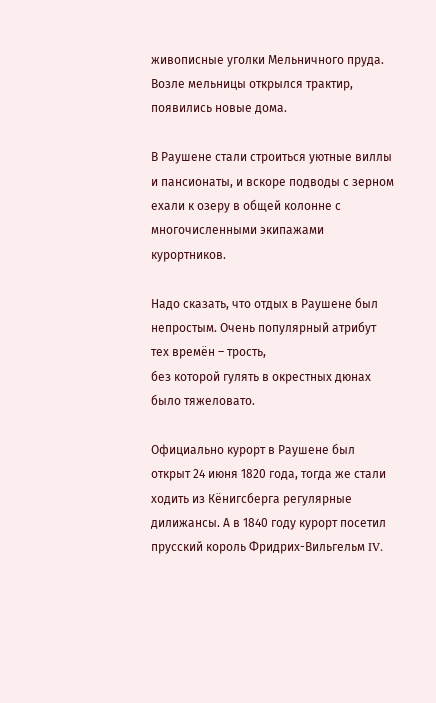живописные уголки Мельничного пруда. Возле мельницы открылся трактир, появились новые дома.

В Раушене стали строиться уютные виллы и пансионаты, и вскоре подводы с зерном ехали к озеру в общей колонне с многочисленными экипажами курортников.

Надо сказать, что отдых в Раушене был непростым. Очень популярный атрибут тех времён – трость,
без которой гулять в окрестных дюнах было тяжеловато.

Официально курорт в Раушене был открыт 24 июня 1820 года, тогда же стали ходить из Кёнигсберга регулярные дилижансы. А в 1840 году курорт посетил прусский король Фридрих-Вильгельм IV.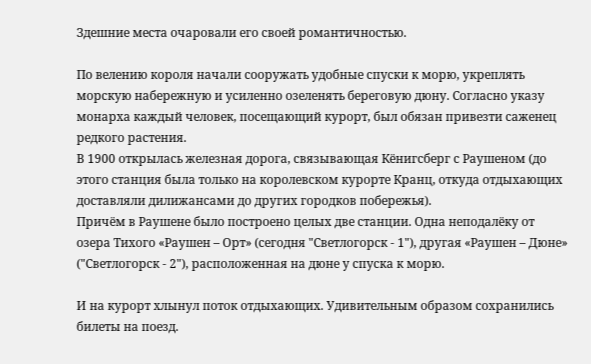Здешние места очаровали его своей романтичностью.

По велению короля начали сооружать удобные спуски к морю, укреплять морскую набережную и усиленно озеленять береговую дюну. Согласно указу монарха каждый человек, посещающий курорт, был обязан привезти саженец редкого растения.
В 1900 открылась железная дорога, связывающая Кёнигсберг с Раушеном (до этого станция была только на королевском курорте Кранц, откуда отдыхающих доставляли дилижансами до других городков побережья).
Причём в Раушене было построено целых две станции. Одна неподалёку от озера Тихого «Раушен – Орт» (сегодня "Светлогорск - 1"), другая «Раушен – Дюне» ("Светлогорск - 2"), расположенная на дюне у спуска к морю.

И на курорт хлынул поток отдыхающих. Удивительным образом сохранились билеты на поезд.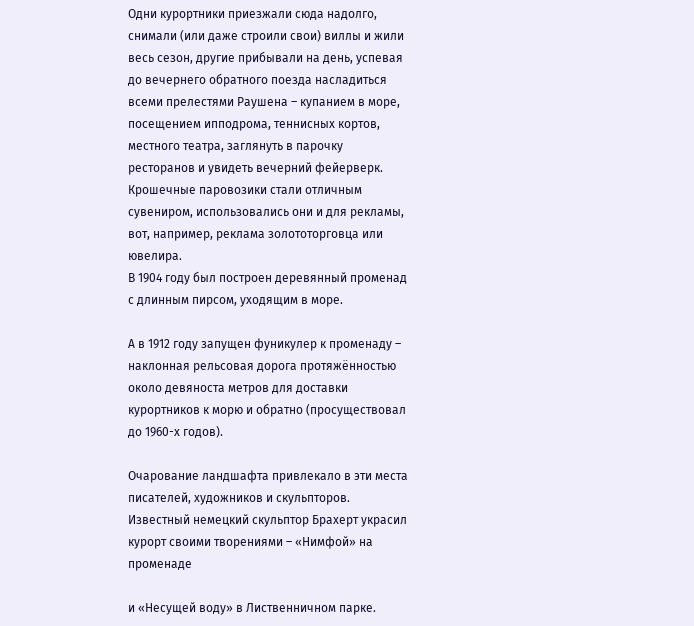Одни курортники приезжали сюда надолго, снимали (или даже строили свои) виллы и жили весь сезон, другие прибывали на день, успевая до вечернего обратного поезда насладиться всеми прелестями Раушена – купанием в море, посещением ипподрома, теннисных кортов, местного театра, заглянуть в парочку ресторанов и увидеть вечерний фейерверк.
Крошечные паровозики стали отличным сувениром, использовались они и для рекламы, вот, например, реклама золототорговца или ювелира.
В 1904 году был построен деревянный променад с длинным пирсом, уходящим в море.

А в 1912 году запущен фуникулер к променаду – наклонная рельсовая дорога протяжённостью около девяноста метров для доставки курортников к морю и обратно (просуществовал до 1960-х годов).

Очарование ландшафта привлекало в эти места писателей, художников и скульпторов. Известный немецкий скульптор Брахерт украсил курорт своими творениями – «Нимфой» на променаде

и «Несущей воду» в Лиственничном парке.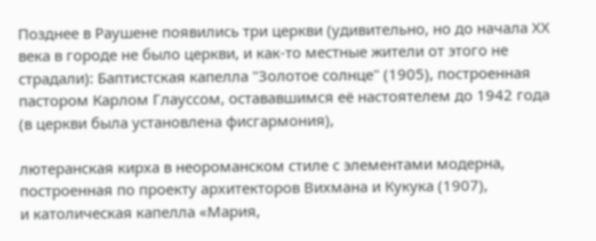Позднее в Раушене появились три церкви (удивительно, но до начала ХХ века в городе не было церкви, и как-то местные жители от этого не страдали): Баптистская капелла "Золотое солнце" (1905), построенная пастором Карлом Глауссом, остававшимся её настоятелем до 1942 года (в церкви была установлена фисгармония),

лютеранская кирха в неороманском стиле с элементами модерна, построенная по проекту архитекторов Вихмана и Кукука (1907),
и католическая капелла «Мария,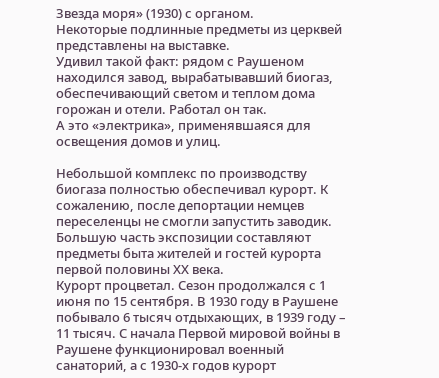Звезда моря» (1930) с органом.
Некоторые подлинные предметы из церквей представлены на выставке.
Удивил такой факт: рядом с Раушеном находился завод, вырабатывавший биогаз, обеспечивающий светом и теплом дома горожан и отели. Работал он так.
А это «электрика», применявшаяся для освещения домов и улиц.

Небольшой комплекс по производству биогаза полностью обеспечивал курорт. К сожалению, после депортации немцев переселенцы не смогли запустить заводик.
Большую часть экспозиции составляют предметы быта жителей и гостей курорта первой половины ХХ века.
Курорт процветал. Сезон продолжался с 1 июня по 15 сентября. В 1930 году в Раушене побывало 6 тысяч отдыхающих, в 1939 году – 11 тысяч. С начала Первой мировой войны в Раушене функционировал военный санаторий, а с 1930-х годов курорт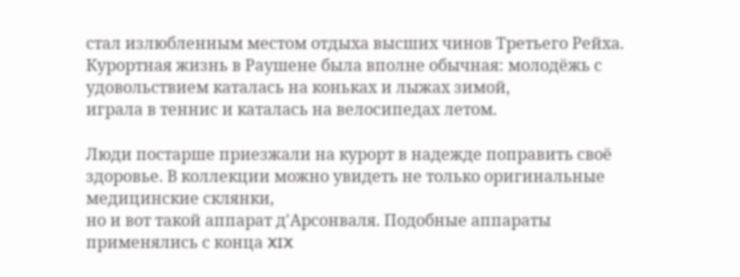стал излюбленным местом отдыха высших чинов Третьего Рейха.
Курортная жизнь в Раушене была вполне обычная: молодёжь с удовольствием каталась на коньках и лыжах зимой,
играла в теннис и каталась на велосипедах летом.

Люди постарше приезжали на курорт в надежде поправить своё здоровье. В коллекции можно увидеть не только оригинальные медицинские склянки,
но и вот такой аппарат д'Арсонваля. Подобные аппараты применялись с конца XIX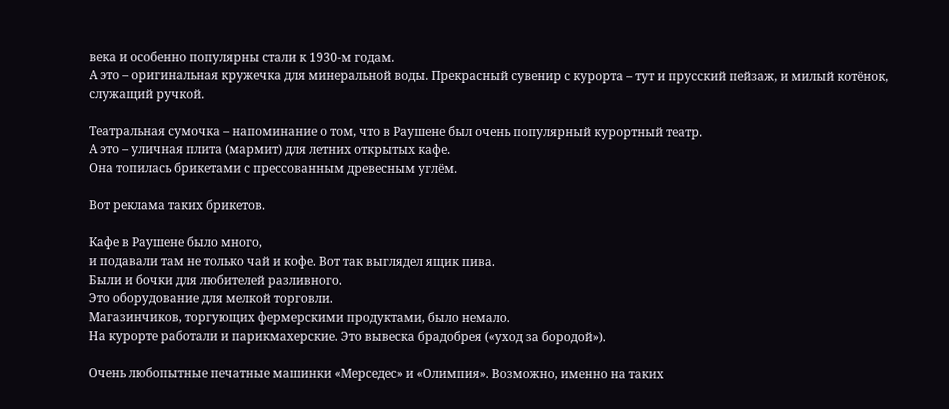века и особенно популярны стали к 1930-м годам.
А это – оригинальная кружечка для минеральной воды. Прекрасный сувенир с курорта – тут и прусский пейзаж, и милый котёнок, служащий ручкой.

Театральная сумочка – напоминание о том, что в Раушене был очень популярный курортный театр.
А это – уличная плита (мармит) для летних открытых кафе.
Она топилась брикетами с прессованным древесным углём.

Вот реклама таких брикетов.

Кафе в Раушене было много,
и подавали там не только чай и кофе. Вот так выглядел ящик пива.
Были и бочки для любителей разливного.
Это оборудование для мелкой торговли.
Магазинчиков, торгующих фермерскими продуктами, было немало.
На курорте работали и парикмахерские. Это вывеска брадобрея («уход за бородой»).

Очень любопытные печатные машинки «Мерседес» и «Олимпия». Возможно, именно на таких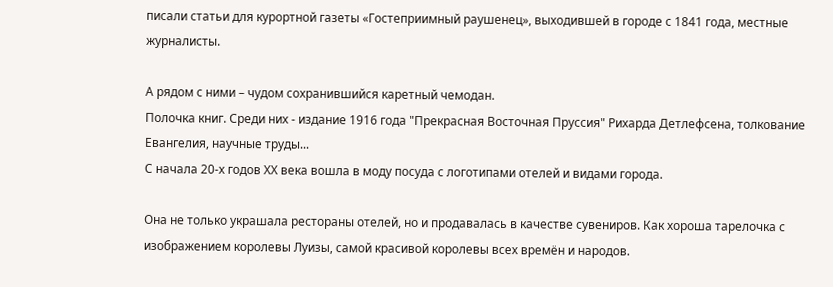писали статьи для курортной газеты «Гостеприимный раушенец», выходившей в городе с 1841 года, местные журналисты.

А рядом с ними – чудом сохранившийся каретный чемодан.
Полочка книг. Среди них - издание 1916 года "Прекрасная Восточная Пруссия" Рихарда Детлефсена, толкование Евангелия, научные труды...
С начала 20-х годов ХХ века вошла в моду посуда с логотипами отелей и видами города.

Она не только украшала рестораны отелей, но и продавалась в качестве сувениров. Как хороша тарелочка с изображением королевы Луизы, самой красивой королевы всех времён и народов.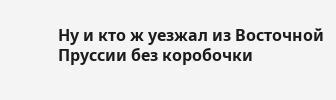Ну и кто ж уезжал из Восточной Пруссии без коробочки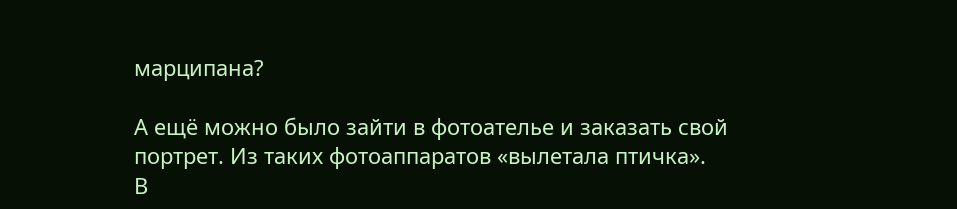марципана?

А ещё можно было зайти в фотоателье и заказать свой портрет. Из таких фотоаппаратов «вылетала птичка».
В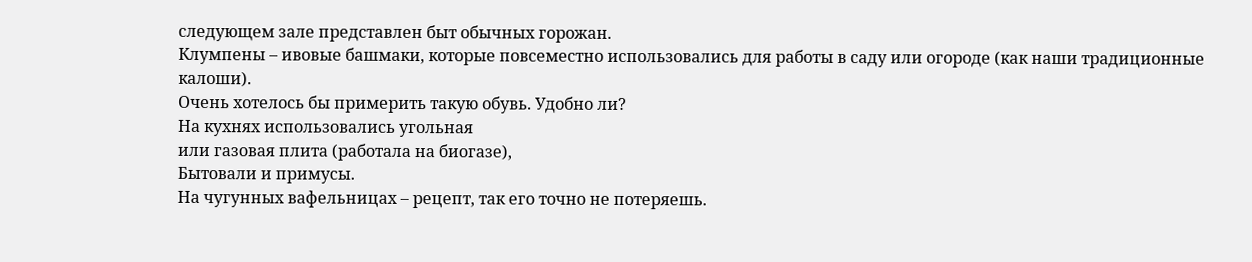следующем зале представлен быт обычных горожан.
Клумпены – ивовые башмаки, которые повсеместно использовались для работы в саду или огороде (как наши традиционные калоши).
Очень хотелось бы примерить такую обувь. Удобно ли?
На кухнях использовались угольная
или газовая плита (работала на биогазе),
Бытовали и примусы.
На чугунных вафельницах – рецепт, так его точно не потеряешь.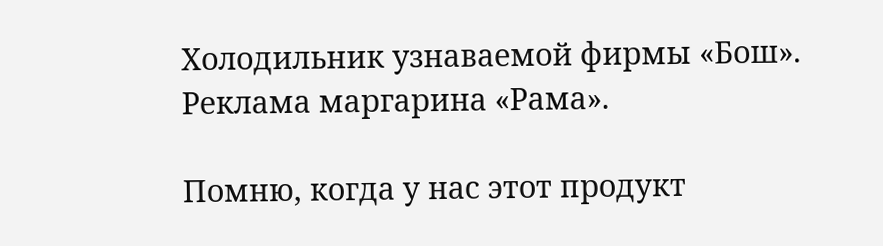Холодильник узнаваемой фирмы «Бош».
Реклама маргарина «Рама».

Помню, когда у нас этот продукт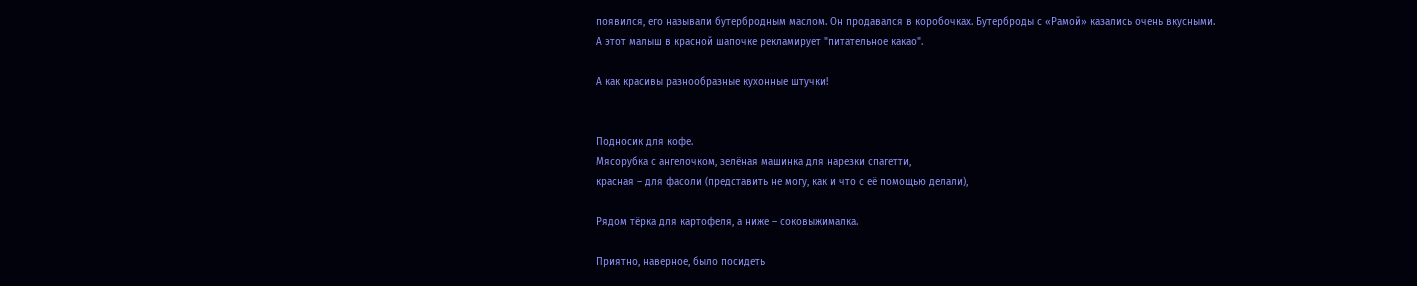появился, его называли бутербродным маслом. Он продавался в коробочках. Бутерброды с «Рамой» казались очень вкусными.
А этот малыш в красной шапочке рекламирует "питательное какао".

А как красивы разнообразные кухонные штучки!


Подносик для кофе.
Мясорубка с ангелочком, зелёная машинка для нарезки спагетти,
красная – для фасоли (представить не могу, как и что с её помощью делали),

Рядом тёрка для картофеля, а ниже – соковыжималка.

Приятно, наверное, было посидеть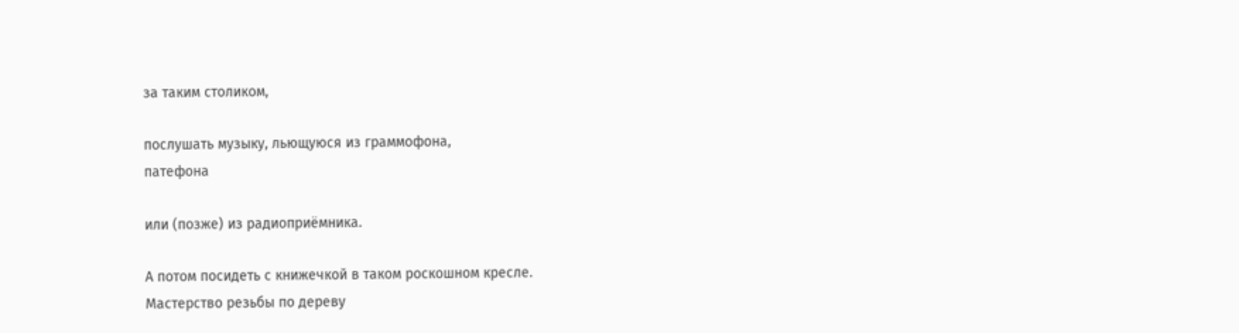за таким столиком,

послушать музыку, льющуюся из граммофона,
патефона

или (позже) из радиоприёмника.

А потом посидеть с книжечкой в таком роскошном кресле.
Мастерство резьбы по дереву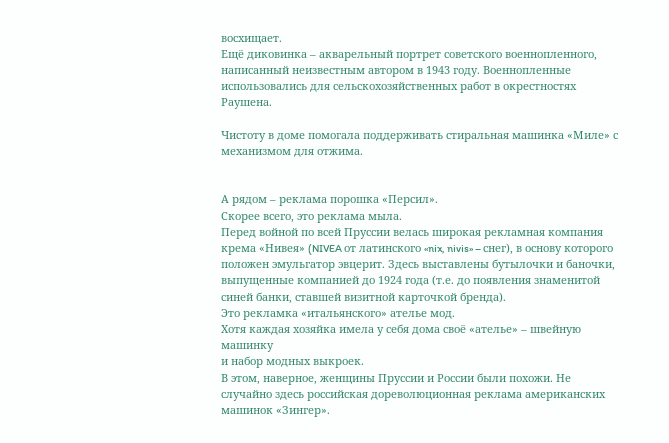восхищает.
Ещё диковинка – акварельный портрет советского военнопленного, написанный неизвестным автором в 1943 году. Военнопленные использовались для сельскохозяйственных работ в окрестностях Раушена.

Чистоту в доме помогала поддерживать стиральная машинка «Миле» с механизмом для отжима.


А рядом – реклама порошка «Персил».
Скорее всего, это реклама мыла.
Перед войной по всей Пруссии велась широкая рекламная компания крема «Нивея» (NIVEA от латинского «nix, nivis» – снег), в основу которого положен эмульгатор эвцерит. Здесь выставлены бутылочки и баночки, выпущенные компанией до 1924 года (т.е. до появления знаменитой синей банки, ставшей визитной карточкой бренда).
Это рекламка «итальянского» ателье мод.
Хотя каждая хозяйка имела у себя дома своё «ателье» – швейную машинку
и набор модных выкроек.
В этом, наверное, женщины Пруссии и России были похожи. Не случайно здесь российская дореволюционная реклама американских машинок «Зингер».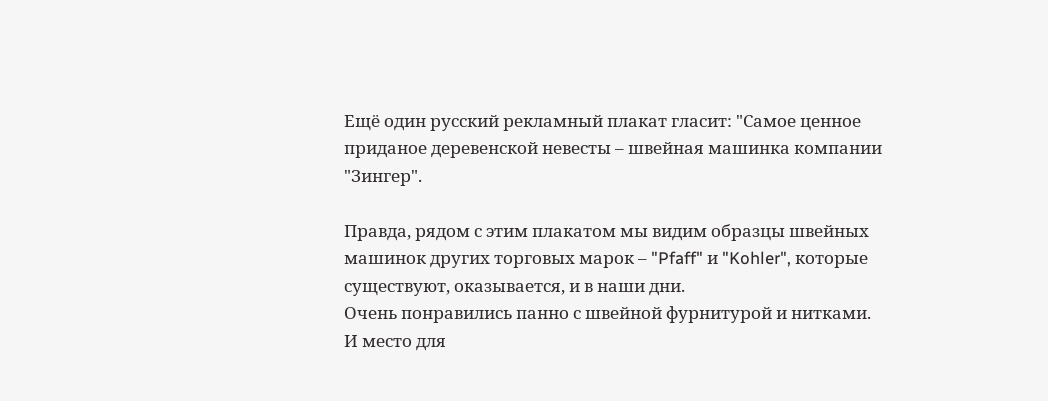Ещё один русский рекламный плакат гласит: "Самое ценное приданое деревенской невесты – швейная машинка компании "Зингер".

Правда, рядом с этим плакатом мы видим образцы швейных машинок других торговых марок – "Pfaff" и "Kohler", которые существуют, оказывается, и в наши дни.
Очень понравились панно с швейной фурнитурой и нитками.
И место для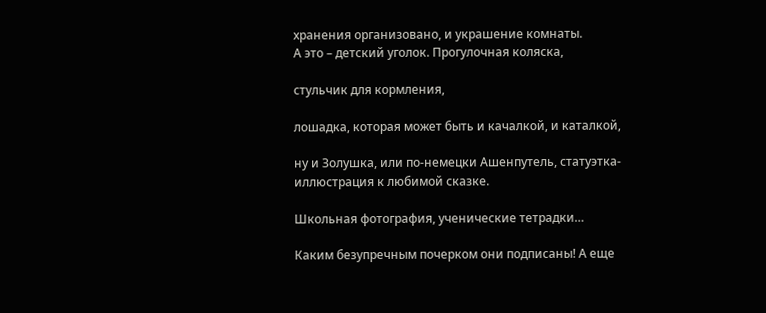хранения организовано, и украшение комнаты.
А это – детский уголок. Прогулочная коляска,

стульчик для кормления,

лошадка, которая может быть и качалкой, и каталкой,

ну и Золушка, или по-немецки Ашенпутель, статуэтка-иллюстрация к любимой сказке.

Школьная фотография, ученические тетрадки…

Каким безупречным почерком они подписаны! А еще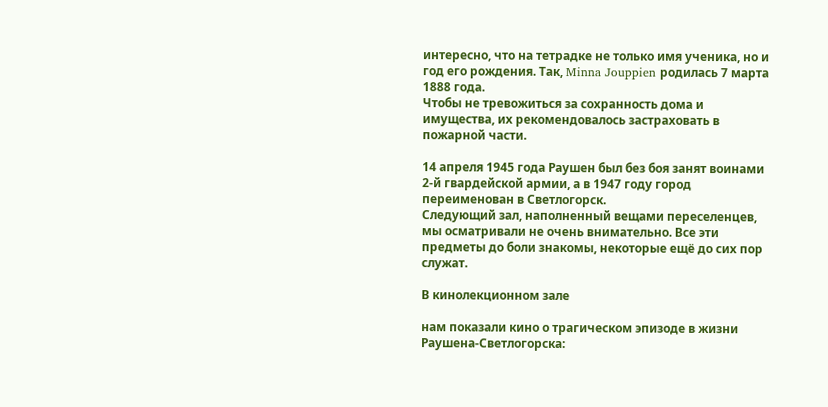интересно, что на тетрадке не только имя ученика, но и год его рождения. Так, Minna Jouppien родилась 7 марта 1888 года.
Чтобы не тревожиться за сохранность дома и имущества, их рекомендовалось застраховать в пожарной части.

14 апреля 1945 года Раушен был без боя занят воинами 2-й гвардейской армии, а в 1947 году город переименован в Светлогорск.
Следующий зал, наполненный вещами переселенцев, мы осматривали не очень внимательно. Все эти предметы до боли знакомы, некоторые ещё до сих пор служат.

В кинолекционном зале

нам показали кино о трагическом эпизоде в жизни Раушена-Светлогорска: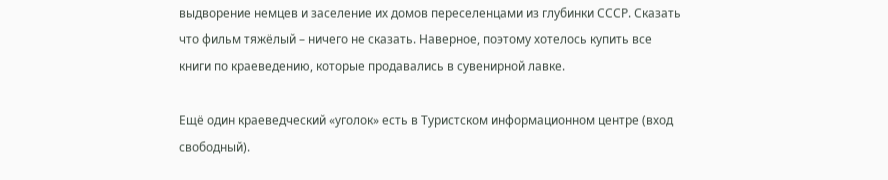выдворение немцев и заселение их домов переселенцами из глубинки СССР. Сказать что фильм тяжёлый – ничего не сказать. Наверное, поэтому хотелось купить все книги по краеведению, которые продавались в сувенирной лавке.

Ещё один краеведческий «уголок» есть в Туристском информационном центре (вход свободный).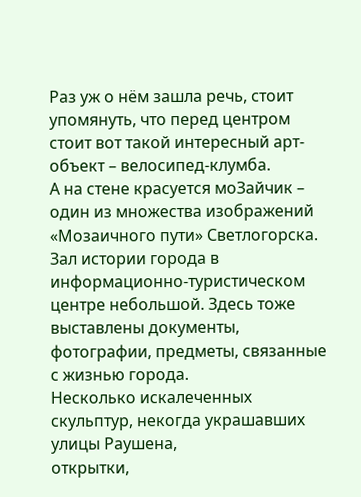Раз уж о нём зашла речь, стоит упомянуть, что перед центром стоит вот такой интересный арт-объект – велосипед-клумба.
А на стене красуется моЗайчик – один из множества изображений «Мозаичного пути» Светлогорска.
Зал истории города в информационно-туристическом центре небольшой. Здесь тоже выставлены документы, фотографии, предметы, связанные с жизнью города.
Несколько искалеченных скульптур, некогда украшавших улицы Раушена,
открытки,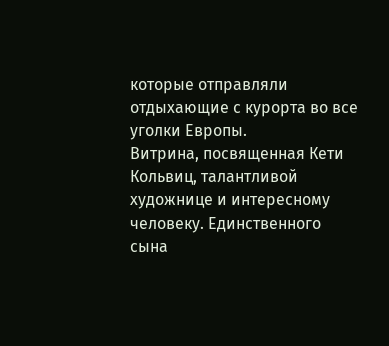которые отправляли отдыхающие с курорта во все уголки Европы.
Витрина, посвященная Кети Кольвиц, талантливой художнице и интересному человеку. Единственного сына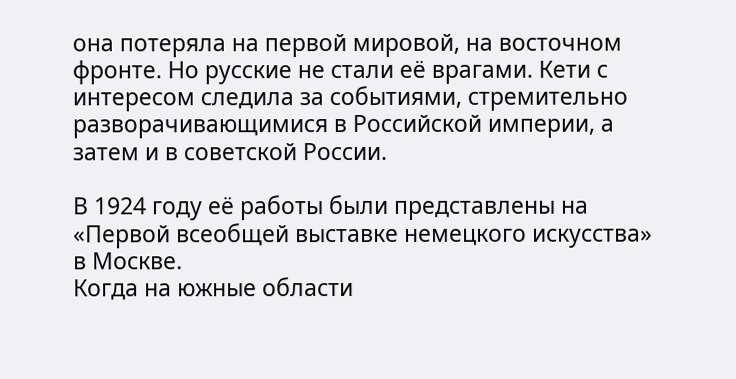она потеряла на первой мировой, на восточном фронте. Но русские не стали её врагами. Кети с интересом следила за событиями, стремительно разворачивающимися в Российской империи, а затем и в советской России.

В 1924 году её работы были представлены на «Первой всеобщей выставке немецкого искусства» в Москве.
Когда на южные области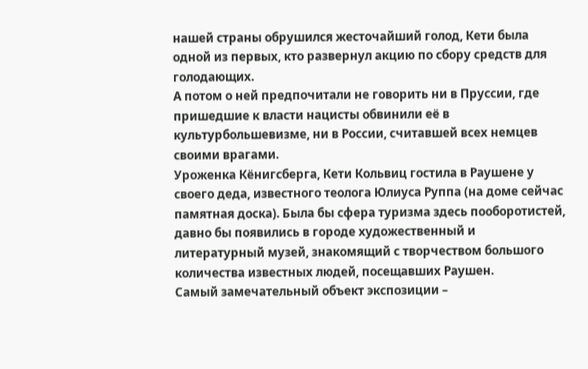нашей страны обрушился жесточайший голод, Кети была одной из первых, кто развернул акцию по сбору средств для голодающих.
А потом о ней предпочитали не говорить ни в Пруссии, где пришедшие к власти нацисты обвинили её в культурбольшевизме, ни в России, считавшей всех немцев своими врагами.
Уроженка Кёнигсберга, Кети Кольвиц гостила в Раушене у своего деда, известного теолога Юлиуса Руппа (на доме сейчас памятная доска). Была бы сфера туризма здесь пооборотистей, давно бы появились в городе художественный и литературный музей, знакомящий с творчеством большого количества известных людей, посещавших Раушен.
Самый замечательный объект экспозиции –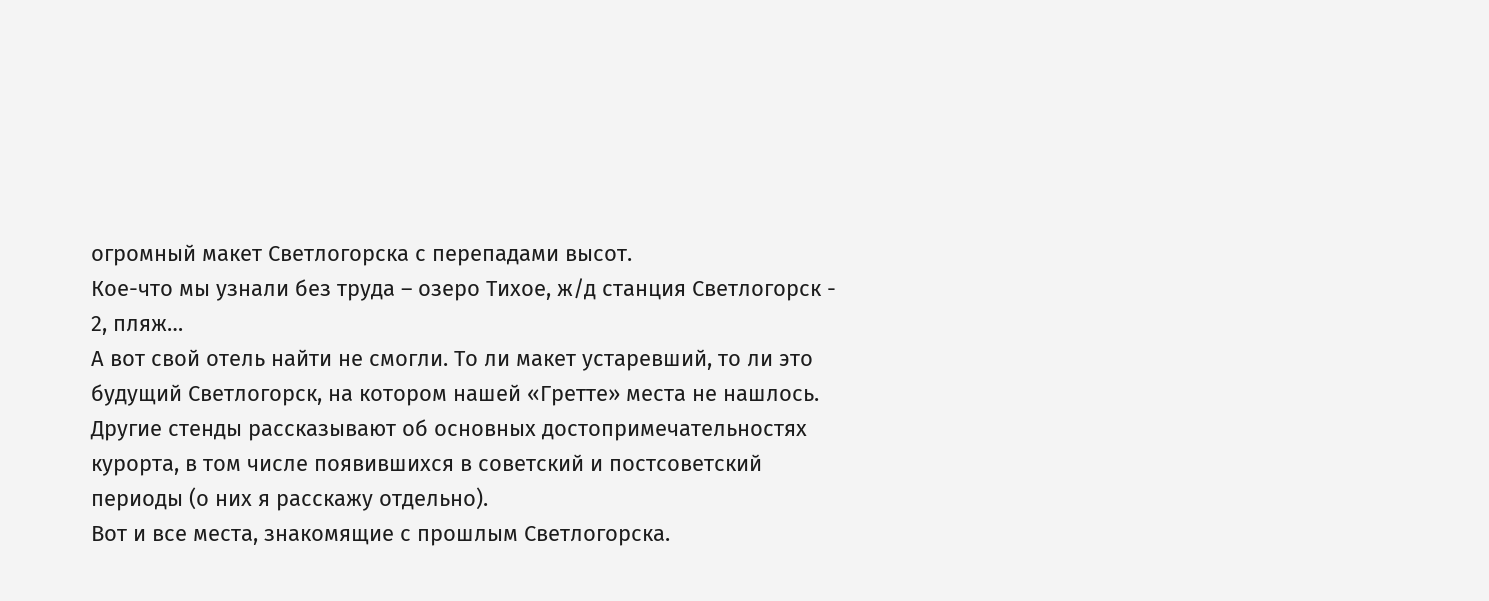огромный макет Светлогорска с перепадами высот.
Кое-что мы узнали без труда – озеро Тихое, ж/д станция Светлогорск - 2, пляж…
А вот свой отель найти не смогли. То ли макет устаревший, то ли это будущий Светлогорск, на котором нашей «Гретте» места не нашлось.
Другие стенды рассказывают об основных достопримечательностях курорта, в том числе появившихся в советский и постсоветский периоды (о них я расскажу отдельно).
Вот и все места, знакомящие с прошлым Светлогорска.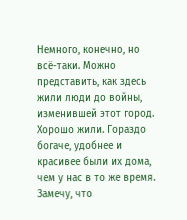Немного, конечно, но всё-таки. Можно представить, как здесь жили люди до войны, изменившей этот город. Хорошо жили. Гораздо богаче, удобнее и красивее были их дома, чем у нас в то же время.
Замечу, что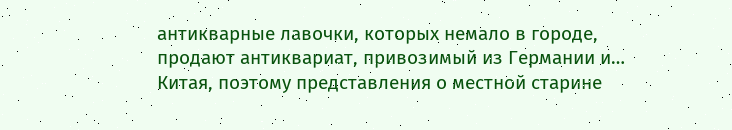антикварные лавочки, которых немало в городе, продают антиквариат, привозимый из Германии и… Китая, поэтому представления о местной старине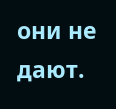они не дают.